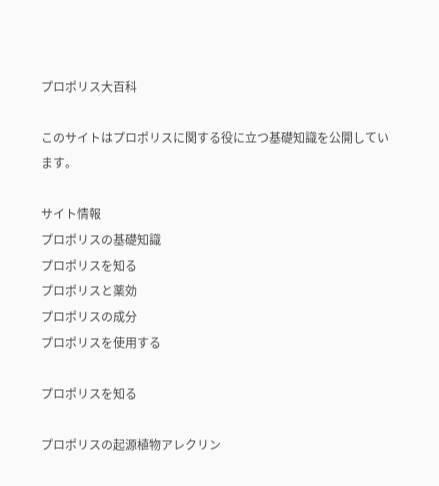プロポリス大百科

このサイトはプロポリスに関する役に立つ基礎知識を公開しています。

サイト情報
プロポリスの基礎知識
プロポリスを知る
プロポリスと薬効
プロポリスの成分
プロポリスを使用する

プロポリスを知る

プロポリスの起源植物アレクリン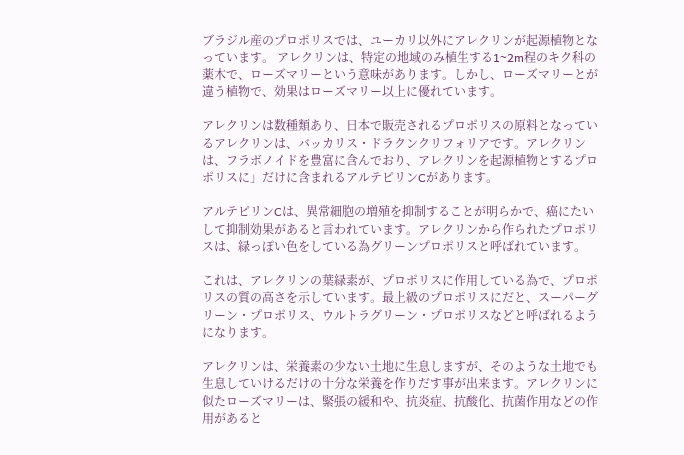ブラジル産のプロポリスでは、ユーカリ以外にアレクリンが起源植物となっています。 アレクリンは、特定の地域のみ植生する1~2m程のキク科の薬木で、ローズマリーという意味があります。しかし、ローズマリーとが違う植物で、効果はローズマリー以上に優れています。

アレクリンは数種類あり、日本で販売されるプロポリスの原料となっているアレクリンは、バッカリス・ドラクンクリフォリアです。アレクリンは、フラボノイドを豊富に含んでおり、アレクリンを起源植物とするプロポリスに」だけに含まれるアルテピリンCがあります。

アルテピリンCは、異常細胞の増殖を抑制することが明らかで、癌にたいして抑制効果があると言われています。アレクリンから作られたプロポリスは、緑っぽい色をしている為グリーンプロポリスと呼ばれています。

これは、アレクリンの葉緑素が、プロポリスに作用している為で、プロポリスの質の高さを示しています。最上級のプロポリスにだと、スーパーグリーン・プロポリス、ウルトラグリーン・プロポリスなどと呼ばれるようになります。

アレクリンは、栄養素の少ない土地に生息しますが、そのような土地でも生息していけるだけの十分な栄養を作りだす事が出来ます。アレクリンに似たローズマリーは、緊張の緩和や、抗炎症、抗酸化、抗菌作用などの作用があると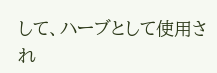して、ハーブとして使用され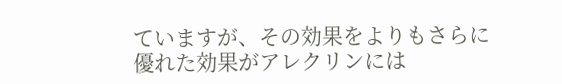ていますが、その効果をよりもさらに優れた効果がアレクリンには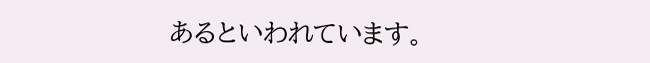あるといわれています。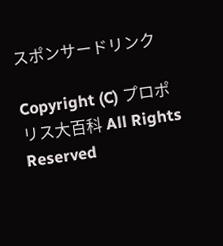スポンサードリンク

Copyright (C) プロポリス大百科 All Rights Reserved